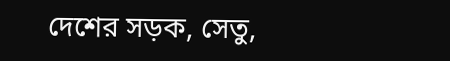দেশের সড়ক, সেতু,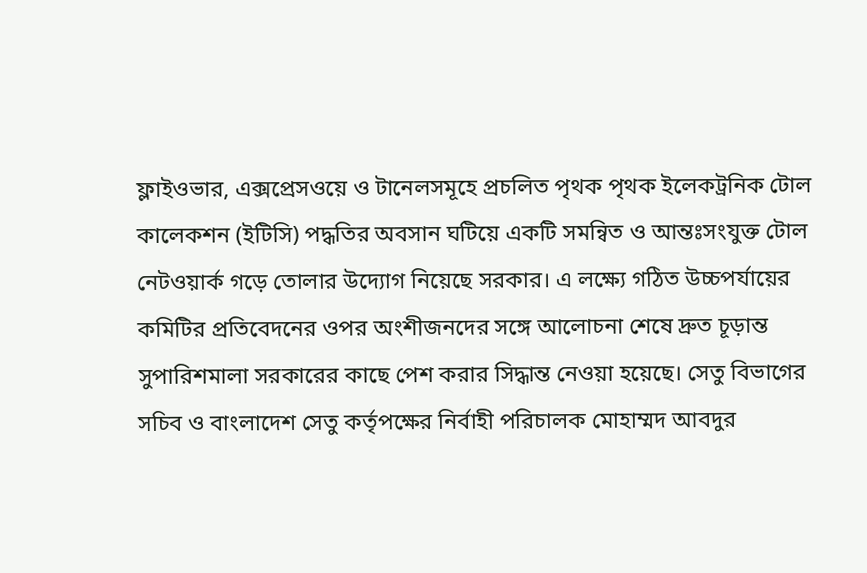ফ্লাইওভার, এক্সপ্রেসওয়ে ও টানেলসমূহে প্রচলিত পৃথক পৃথক ইলেকট্রনিক টোল কালেকশন (ইটিসি) পদ্ধতির অবসান ঘটিয়ে একটি সমন্বিত ও আন্তঃসংযুক্ত টোল নেটওয়ার্ক গড়ে তোলার উদ্যোগ নিয়েছে সরকার। এ লক্ষ্যে গঠিত উচ্চপর্যায়ের কমিটির প্রতিবেদনের ওপর অংশীজনদের সঙ্গে আলোচনা শেষে দ্রুত চূড়ান্ত সুপারিশমালা সরকারের কাছে পেশ করার সিদ্ধান্ত নেওয়া হয়েছে। সেতু বিভাগের সচিব ও বাংলাদেশ সেতু কর্তৃপক্ষের নির্বাহী পরিচালক মোহাম্মদ আবদুর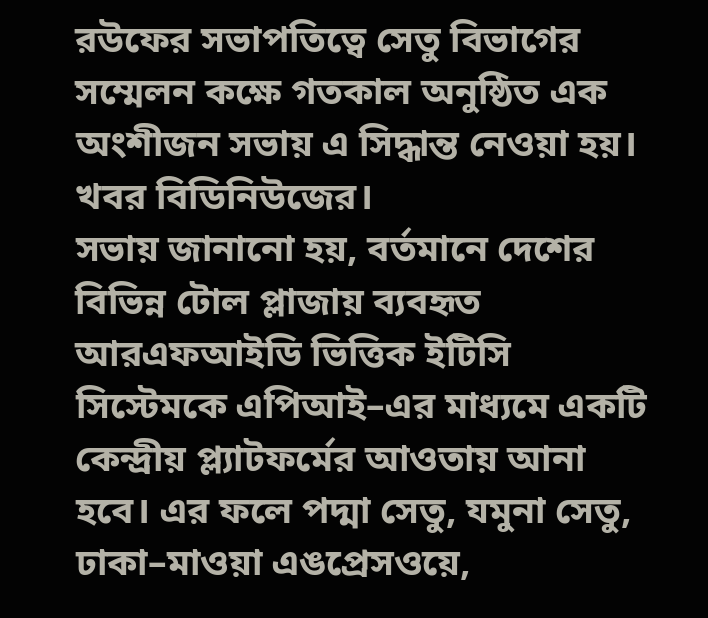রউফের সভাপতিত্বে সেতু বিভাগের সম্মেলন কক্ষে গতকাল অনুষ্ঠিত এক অংশীজন সভায় এ সিদ্ধান্ত নেওয়া হয়। খবর বিডিনিউজের।
সভায় জানানো হয়, বর্তমানে দেশের বিভিন্ন টোল প্লাজায় ব্যবহৃত আরএফআইডি ভিত্তিক ইটিসি সিস্টেমকে এপিআই–এর মাধ্যমে একটি কেন্দ্রীয় প্ল্যাটফর্মের আওতায় আনা হবে। এর ফলে পদ্মা সেতু, যমুনা সেতু, ঢাকা–মাওয়া এঙপ্রেসওয়ে,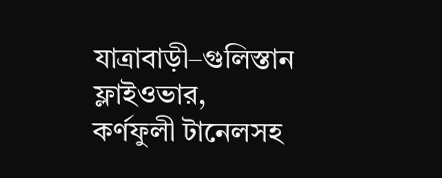যাত্রাবাড়ী–গুলিস্তান ফ্লাইওভার, কর্ণফুলী টানেলসহ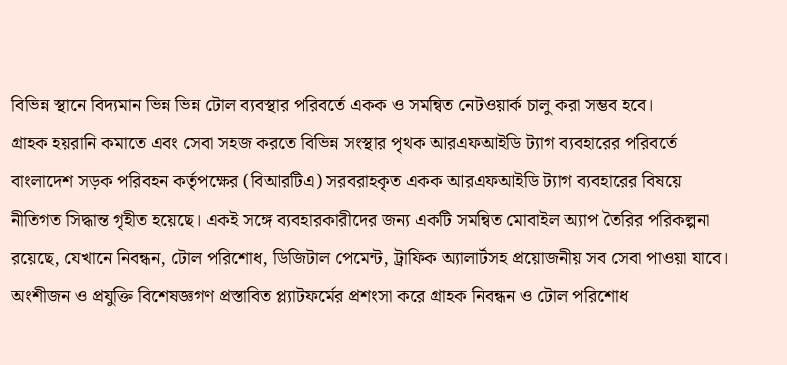বিভিন্ন স্থানে বিদ্যমান ভিন্ন ভিন্ন টোল ব্যবস্থার পরিবর্তে একক ও সমন্বিত নেটওয়ার্ক চালু করা সম্ভব হবে।
গ্রাহক হয়রানি কমাতে এবং সেবা সহজ করতে বিভিন্ন সংস্থার পৃথক আরএফআইডি ট্যাগ ব্যবহারের পরিবর্তে বাংলাদেশ সড়ক পরিবহন কর্তৃপক্ষের (বিআরটিএ) সরবরাহকৃত একক আরএফআইডি ট্যাগ ব্যবহারের বিষয়ে নীতিগত সিদ্ধান্ত গৃহীত হয়েছে। একই সঙ্গে ব্যবহারকারীদের জন্য একটি সমন্বিত মোবাইল অ্যাপ তৈরির পরিকল্পনা রয়েছে, যেখানে নিবন্ধন, টোল পরিশোধ, ডিজিটাল পেমেন্ট, ট্রাফিক অ্যালার্টসহ প্রয়োজনীয় সব সেবা পাওয়া যাবে।
অংশীজন ও প্রযুক্তি বিশেষজ্ঞগণ প্রস্তাবিত প্ল্যাটফর্মের প্রশংসা করে গ্রাহক নিবন্ধন ও টোল পরিশোধ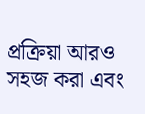প্রক্রিয়া আরও সহজ করা এবং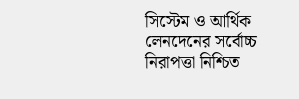সিস্টেম ও আর্থিক লেনদেনের সর্বোচ্চ নিরাপত্তা নিশ্চিত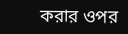করার ওপর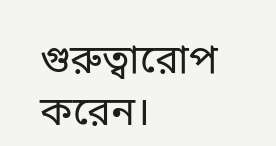গুরুত্বারোপ করেন।